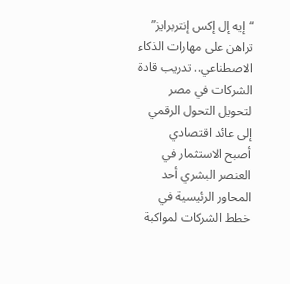“إيه إل إكس إنتربرايز” تراهن على مهارات الذكاء الاصطناعي.. تدريب قادة الشركات في مصر لتحويل التحول الرقمي إلى عائد اقتصادي
أصبح الاستثمار في العنصر البشري أحد المحاور الرئيسية في خطط الشركات لمواكبة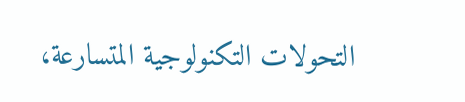التحولات التكنولوجية المتسارعة،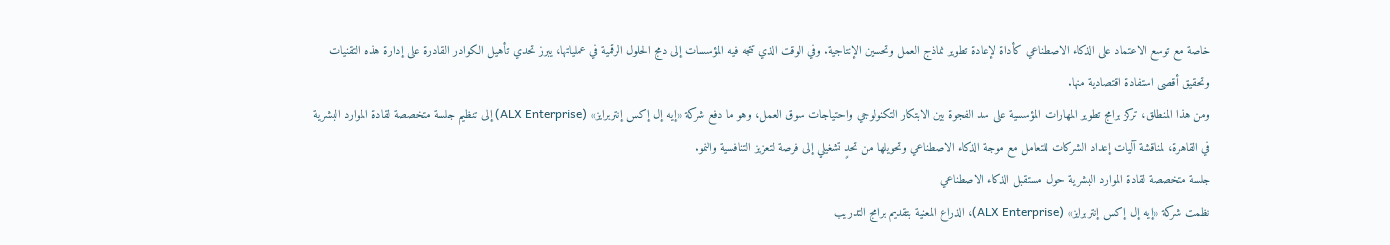خاصة مع توسع الاعتماد على الذكاء الاصطناعي كأداة لإعادة تطوير نماذج العمل وتحسين الإنتاجية. وفي الوقت الذي تتجه فيه المؤسسات إلى دمج الحلول الرقمية في عملياتها، يبرز تحدي تأهيل الكوادر القادرة على إدارة هذه التقنيات وتحقيق أقصى استفادة اقتصادية منها.
ومن هذا المنطلق، تركز برامج تطوير المهارات المؤسسية على سد الفجوة بين الابتكار التكنولوجي واحتياجات سوق العمل، وهو ما دفع شركة «إيه إل إكس إنتربرايز» (ALX Enterprise) إلى تنظيم جلسة متخصصة لقادة الموارد البشرية في القاهرة، لمناقشة آليات إعداد الشركات للتعامل مع موجة الذكاء الاصطناعي وتحويلها من تحدٍ تشغيلي إلى فرصة لتعزيز التنافسية والنمو.
جلسة متخصصة لقادة الموارد البشرية حول مستقبل الذكاء الاصطناعي
نظمت شركة «إيه إل إكس إنتربرايز» (ALX Enterprise)، الذراع المعنية بتقديم برامج التدريب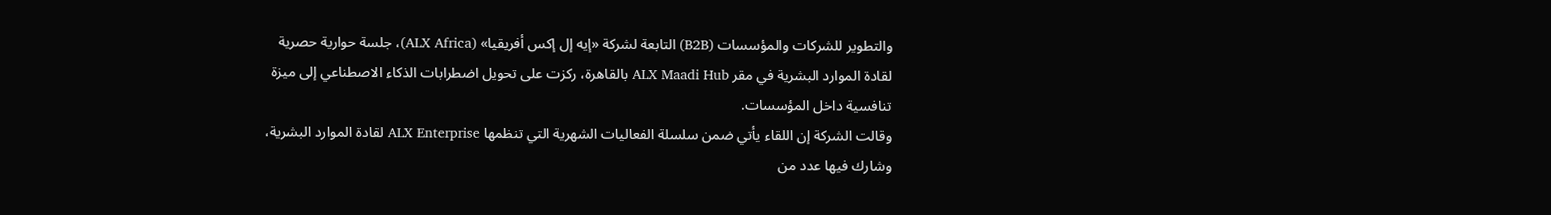والتطوير للشركات والمؤسسات (B2B) التابعة لشركة «إيه إل إكس أفريقيا» (ALX Africa)، جلسة حوارية حصرية لقادة الموارد البشرية في مقر ALX Maadi Hub بالقاهرة، ركزت على تحويل اضطرابات الذكاء الاصطناعي إلى ميزة تنافسية داخل المؤسسات.
وقالت الشركة إن اللقاء يأتي ضمن سلسلة الفعاليات الشهرية التي تنظمها ALX Enterprise لقادة الموارد البشرية، وشارك فيها عدد من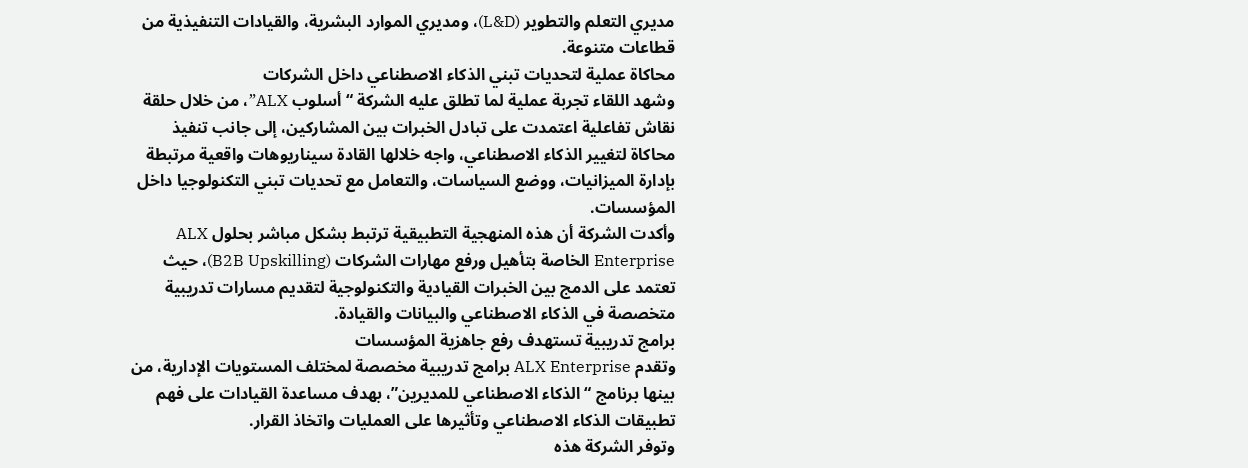مديري التعلم والتطوير (L&D)، ومديري الموارد البشرية، والقيادات التنفيذية من قطاعات متنوعة.
محاكاة عملية لتحديات تبني الذكاء الاصطناعي داخل الشركات
وشهد اللقاء تجربة عملية لما تطلق عليه الشركة “أسلوب ALX”، من خلال حلقة نقاش تفاعلية اعتمدت على تبادل الخبرات بين المشاركين، إلى جانب تنفيذ محاكاة لتغيير الذكاء الاصطناعي، واجه خلالها القادة سيناريوهات واقعية مرتبطة بإدارة الميزانيات، ووضع السياسات، والتعامل مع تحديات تبني التكنولوجيا داخل المؤسسات.
وأكدت الشركة أن هذه المنهجية التطبيقية ترتبط بشكل مباشر بحلول ALX Enterprise الخاصة بتأهيل ورفع مهارات الشركات (B2B Upskilling)، حيث تعتمد على الدمج بين الخبرات القيادية والتكنولوجية لتقديم مسارات تدريبية متخصصة في الذكاء الاصطناعي والبيانات والقيادة.
برامج تدريبية تستهدف رفع جاهزية المؤسسات
وتقدم ALX Enterprise برامج تدريبية مخصصة لمختلف المستويات الإدارية، من بينها برنامج “الذكاء الاصطناعي للمديرين”، بهدف مساعدة القيادات على فهم تطبيقات الذكاء الاصطناعي وتأثيرها على العمليات واتخاذ القرار.
وتوفر الشركة هذه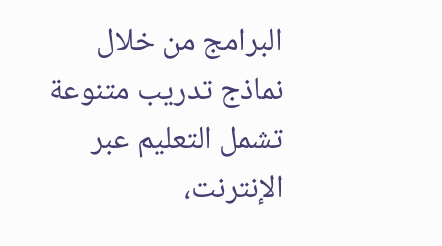البرامج من خلال نماذج تدريب متنوعة تشمل التعليم عبر الإنترنت،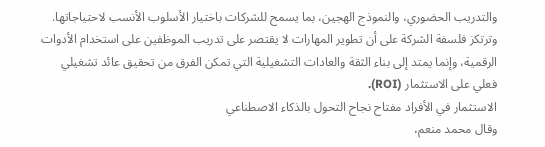والتدريب الحضوري، والنموذج الهجين، بما يسمح للشركات باختيار الأسلوب الأنسب لاحتياجاتها.
وترتكز فلسفة الشركة على أن تطوير المهارات لا يقتصر على تدريب الموظفين على استخدام الأدوات الرقمية، وإنما يمتد إلى بناء الثقة والعادات التشغيلية التي تمكن الفرق من تحقيق عائد تشغيلي فعلي على الاستثمار (ROI).
الاستثمار في الأفراد مفتاح نجاح التحول بالذكاء الاصطناعي
وقال محمد منعم،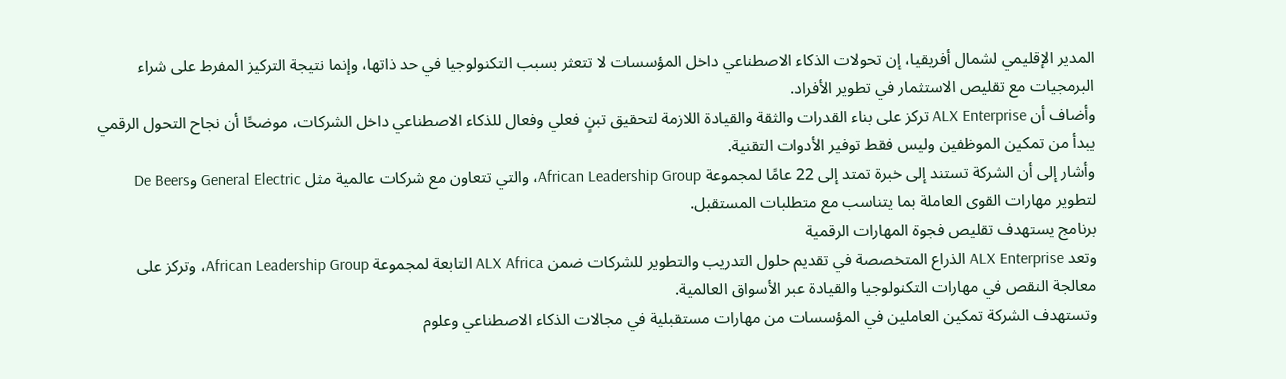المدير الإقليمي لشمال أفريقيا، إن تحولات الذكاء الاصطناعي داخل المؤسسات لا تتعثر بسبب التكنولوجيا في حد ذاتها، وإنما نتيجة التركيز المفرط على شراء البرمجيات مع تقليص الاستثمار في تطوير الأفراد.
وأضاف أن ALX Enterprise تركز على بناء القدرات والثقة والقيادة اللازمة لتحقيق تبنٍ فعلي وفعال للذكاء الاصطناعي داخل الشركات، موضحًا أن نجاح التحول الرقمي يبدأ من تمكين الموظفين وليس فقط توفير الأدوات التقنية.
وأشار إلى أن الشركة تستند إلى خبرة تمتد إلى 22 عامًا لمجموعة African Leadership Group، والتي تتعاون مع شركات عالمية مثل General Electric وDe Beers لتطوير مهارات القوى العاملة بما يتناسب مع متطلبات المستقبل.
برنامج يستهدف تقليص فجوة المهارات الرقمية
وتعد ALX Enterprise الذراع المتخصصة في تقديم حلول التدريب والتطوير للشركات ضمن ALX Africa التابعة لمجموعة African Leadership Group، وتركز على معالجة النقص في مهارات التكنولوجيا والقيادة عبر الأسواق العالمية.
وتستهدف الشركة تمكين العاملين في المؤسسات من مهارات مستقبلية في مجالات الذكاء الاصطناعي وعلوم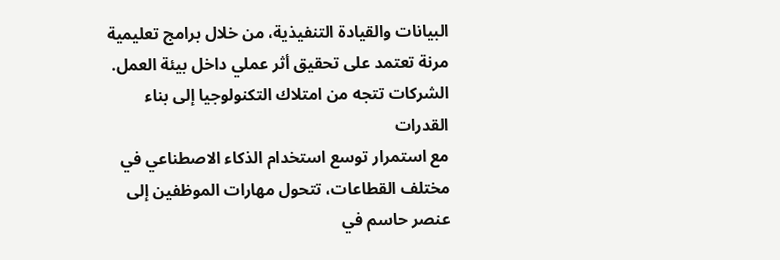البيانات والقيادة التنفيذية، من خلال برامج تعليمية مرنة تعتمد على تحقيق أثر عملي داخل بيئة العمل.
الشركات تتجه من امتلاك التكنولوجيا إلى بناء القدرات
مع استمرار توسع استخدام الذكاء الاصطناعي في مختلف القطاعات، تتحول مهارات الموظفين إلى عنصر حاسم في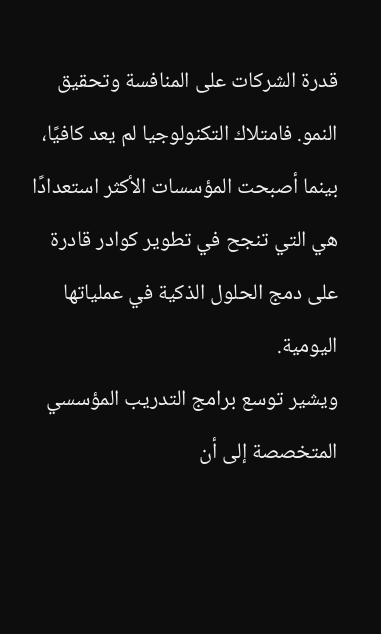قدرة الشركات على المنافسة وتحقيق النمو. فامتلاك التكنولوجيا لم يعد كافيًا، بينما أصبحت المؤسسات الأكثر استعدادًا هي التي تنجح في تطوير كوادر قادرة على دمج الحلول الذكية في عملياتها اليومية.
ويشير توسع برامج التدريب المؤسسي المتخصصة إلى أن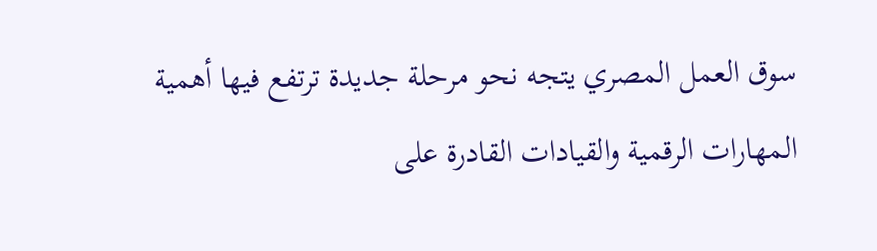سوق العمل المصري يتجه نحو مرحلة جديدة ترتفع فيها أهمية المهارات الرقمية والقيادات القادرة على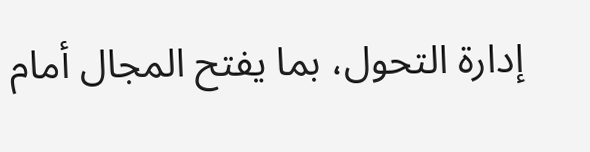إدارة التحول، بما يفتح المجال أمام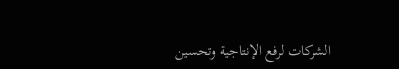الشركات لرفع الإنتاجية وتحسين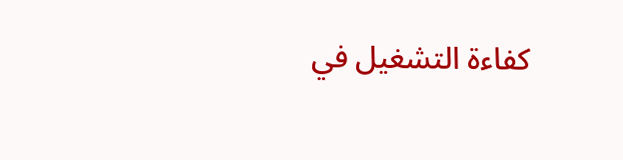كفاءة التشغيل في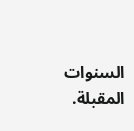السنوات المقبلة.